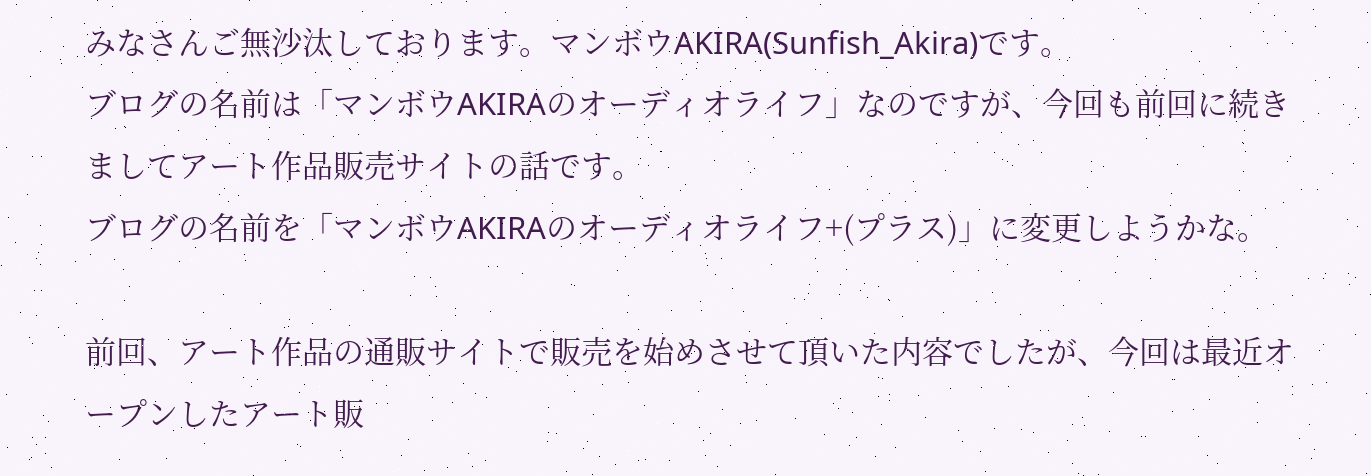みなさんご無沙汰しております。マンボウAKIRA(Sunfish_Akira)です。
ブログの名前は「マンボウAKIRAのオーディオライフ」なのですが、今回も前回に続きましてアート作品販売サイトの話です。
ブログの名前を「マンボウAKIRAのオーディオライフ+(プラス)」に変更しようかな。

前回、アート作品の通販サイトで販売を始めさせて頂いた内容でしたが、今回は最近オープンしたアート販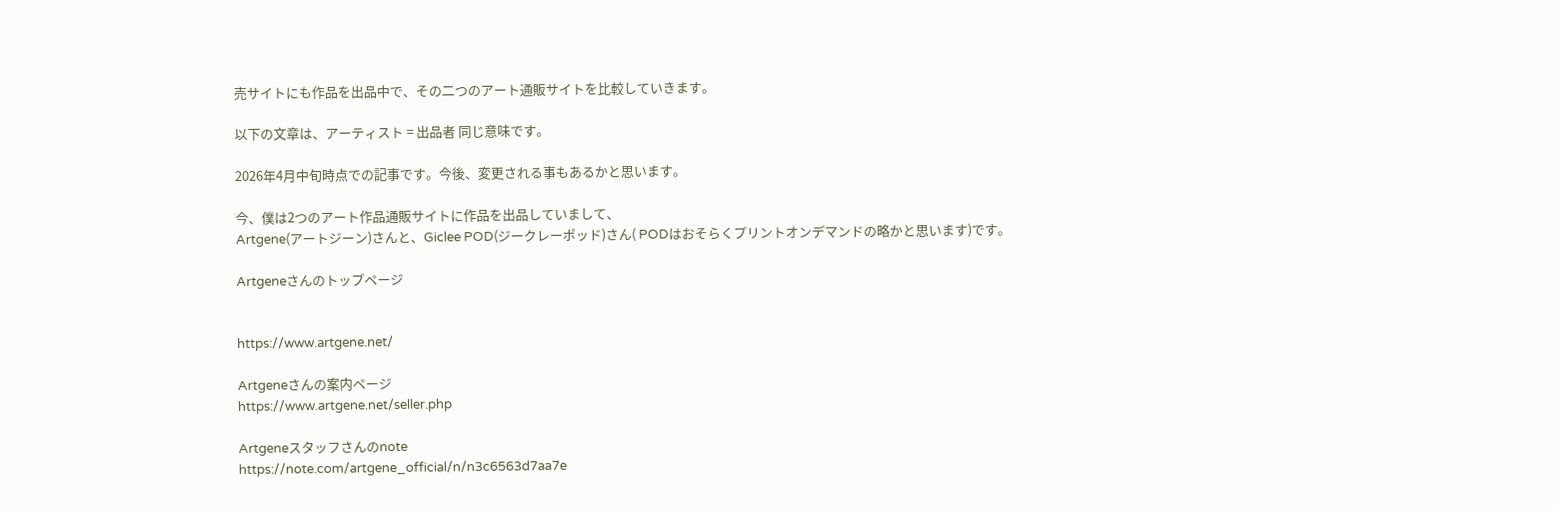売サイトにも作品を出品中で、その二つのアート通販サイトを比較していきます。

以下の文章は、アーティスト = 出品者 同じ意味です。

2026年4月中旬時点での記事です。今後、変更される事もあるかと思います。

今、僕は2つのアート作品通販サイトに作品を出品していまして、
Artgene(アートジーン)さんと、Giclee POD(ジークレーポッド)さん( PODはおそらくプリントオンデマンドの略かと思います)です。

Artgeneさんのトップページ


https://www.artgene.net/

Artgeneさんの案内ページ
https://www.artgene.net/seller.php

Artgeneスタッフさんのnote
https://note.com/artgene_official/n/n3c6563d7aa7e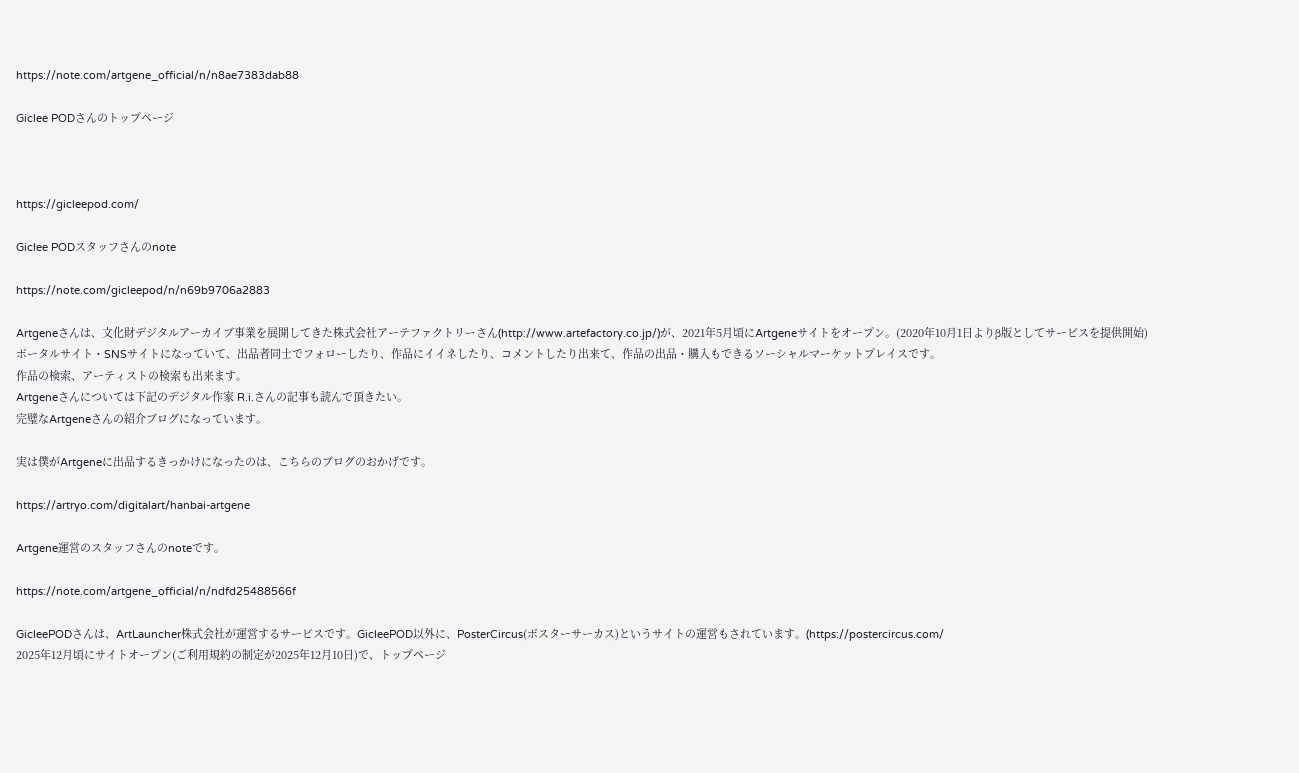https://note.com/artgene_official/n/n8ae7383dab88

Giclee PODさんのトップページ



https://gicleepod.com/

Giclee PODスタッフさんのnote

https://note.com/gicleepod/n/n69b9706a2883

Artgeneさんは、文化財デジタルアーカイブ事業を展開してきた株式会社アーテファクトリーさん(http://www.artefactory.co.jp/)が、2021年5月頃にArtgeneサイトをオープン。(2020年10月1日よりβ版としてサービスを提供開始)
ポータルサイト・SNSサイトになっていて、出品者同士でフォローしたり、作品にイイネしたり、コメントしたり出来て、作品の出品・購入もできるソーシャルマーケットプレイスです。
作品の検索、アーティストの検索も出来ます。
Artgeneさんについては下記のデジタル作家 R.i.さんの記事も読んで頂きたい。
完璧なArtgeneさんの紹介ブログになっています。

実は僕がArtgeneに出品するきっかけになったのは、こちらのブログのおかげです。

https://artryo.com/digitalart/hanbai-artgene

Artgene運営のスタッフさんのnoteです。

https://note.com/artgene_official/n/ndfd25488566f

GicleePODさんは、ArtLauncher株式会社が運営するサービスです。GicleePOD以外に、PosterCircus(ポスターサーカス)というサイトの運営もされています。(https://postercircus.com/
2025年12月頃にサイトオープン(ご利用規約の制定が2025年12月10日)で、トップページ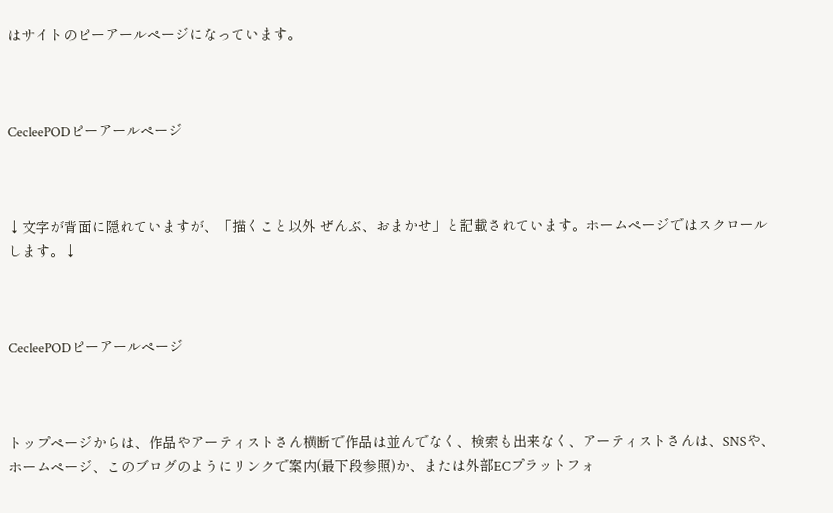はサイトのピーアールページになっています。



CecleePODピーアールページ



↓文字が背面に隠れていますが、「描くこと以外 ぜんぶ、おまかせ」と記載されています。ホームページではスクロールします。↓



CecleePODピーアールページ



トップページからは、作品やアーティストさん横断で作品は並んでなく、検索も出来なく、アーティストさんは、SNSや、ホームページ、このブログのようにリンクで案内(最下段参照)か、または外部ECプラットフォ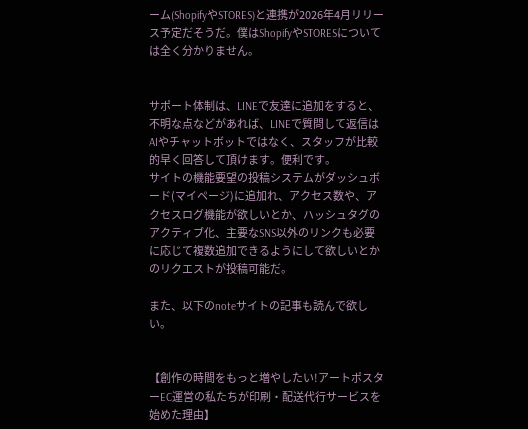ーム(ShopifyやSTORES)と連携が2026年4月リリース予定だそうだ。僕はShopifyやSTORESについては全く分かりません。


サポート体制は、LINEで友達に追加をすると、不明な点などがあれば、LINEで質問して返信はAIやチャットボットではなく、スタッフが比較的早く回答して頂けます。便利です。
サイトの機能要望の投稿システムがダッシュボード(マイページ)に追加れ、アクセス数や、アクセスログ機能が欲しいとか、ハッシュタグのアクティブ化、主要なSNS以外のリンクも必要に応じて複数追加できるようにして欲しいとかのリクエストが投稿可能だ。

また、以下のnoteサイトの記事も読んで欲しい。


【創作の時間をもっと増やしたい!アートポスターEC運営の私たちが印刷・配送代行サービスを始めた理由】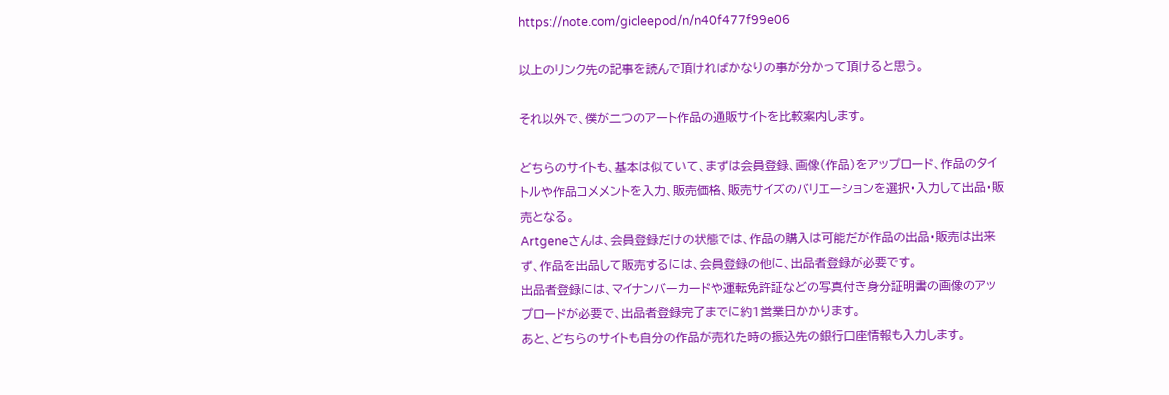https://note.com/gicleepod/n/n40f477f99e06

以上のリンク先の記事を読んで頂ければかなりの事が分かって頂けると思う。

それ以外で、僕が二つのアート作品の通販サイトを比較案内します。

どちらのサイトも、基本は似ていて、まずは会員登録、画像(作品)をアップロード、作品のタイトルや作品コメメントを入力、販売価格、販売サイズのバリエーションを選択・入力して出品・販売となる。
Artgeneさんは、会員登録だけの状態では、作品の購入は可能だが作品の出品・販売は出来ず、作品を出品して販売するには、会員登録の他に、出品者登録が必要です。
出品者登録には、マイナンバーカードや運転免許証などの写真付き身分証明書の画像のアップロードが必要で、出品者登録完了までに約1営業日かかります。
あと、どちらのサイトも自分の作品が売れた時の振込先の銀行口座情報も入力します。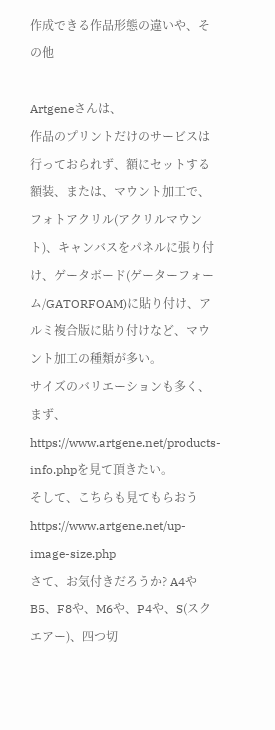作成できる作品形態の違いや、その他

Artgeneさんは、
作品のプリントだけのサービスは行っておられず、額にセットする額装、または、マウント加工で、フォトアクリル(アクリルマウント)、キャンバスをパネルに張り付け、ゲータボード(ゲーターフォーム/GATORFOAM)に貼り付け、アルミ複合版に貼り付けなど、マウント加工の種類が多い。
サイズのバリエーションも多く、まず、https://www.artgene.net/products-info.phpを見て頂きたい。
そして、こちらも見てもらおう https://www.artgene.net/up-image-size.php
さて、お気付きだろうか? A4やB5、F8や、M6や、P4や、S(スクエアー)、四つ切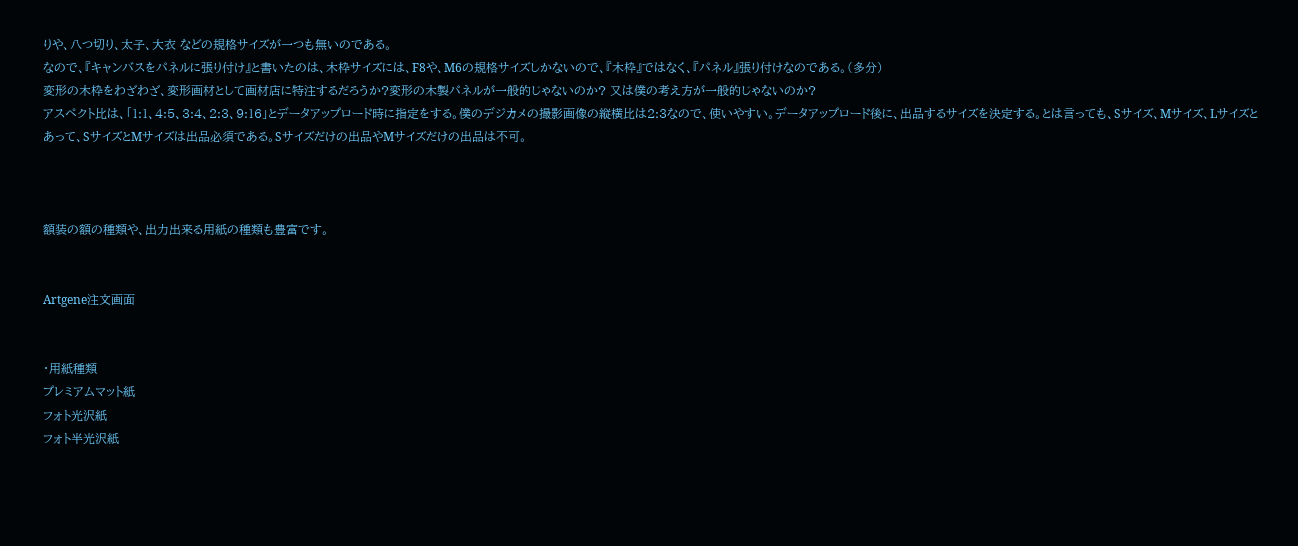りや、八つ切り、太子、大衣 などの規格サイズが一つも無いのである。
なので、『キャンバスをパネルに張り付け』と書いたのは、木枠サイズには、F8や、M6の規格サイズしかないので、『木枠』ではなく、『パネル』張り付けなのである。(多分)
変形の木枠をわざわざ、変形画材として画材店に特注するだろうか?変形の木製パネルが一般的じゃないのか? 又は僕の考え方が一般的じゃないのか?
アスペクト比は、「1:1、4:5、3:4、2:3、9:16」とデータアップロード時に指定をする。僕のデジカメの撮影画像の縦横比は2:3なので、使いやすい。データアップロード後に、出品するサイズを決定する。とは言っても、Sサイズ、Mサイズ、Lサイズとあって、SサイズとMサイズは出品必須である。Sサイズだけの出品やMサイズだけの出品は不可。



額装の額の種類や、出力出来る用紙の種類も豊富です。


Artgene注文画面


・用紙種類
プレミアムマット紙
フォト光沢紙
フォト半光沢紙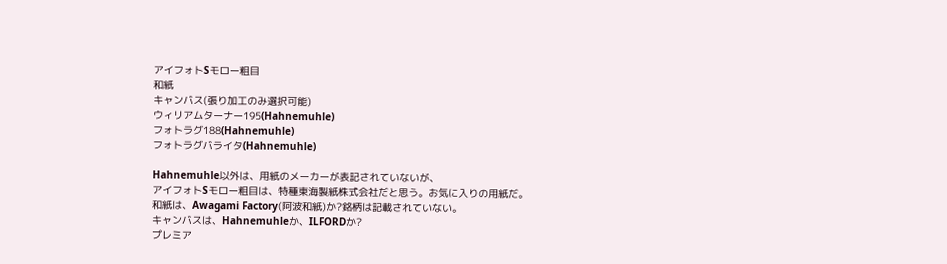アイフォトSモロー粗目
和紙
キャンバス(張り加工のみ選択可能)
ウィリアムターナー195(Hahnemuhle)
フォトラグ188(Hahnemuhle)
フォトラグバライタ(Hahnemuhle)

Hahnemuhle以外は、用紙のメーカーが表記されていないが、
アイフォトSモロー粗目は、特種東海製紙株式会社だと思う。お気に入りの用紙だ。
和紙は、Awagami Factory(阿波和紙)か?銘柄は記載されていない。
キャンバスは、Hahnemuhleか、ILFORDか?
プレミア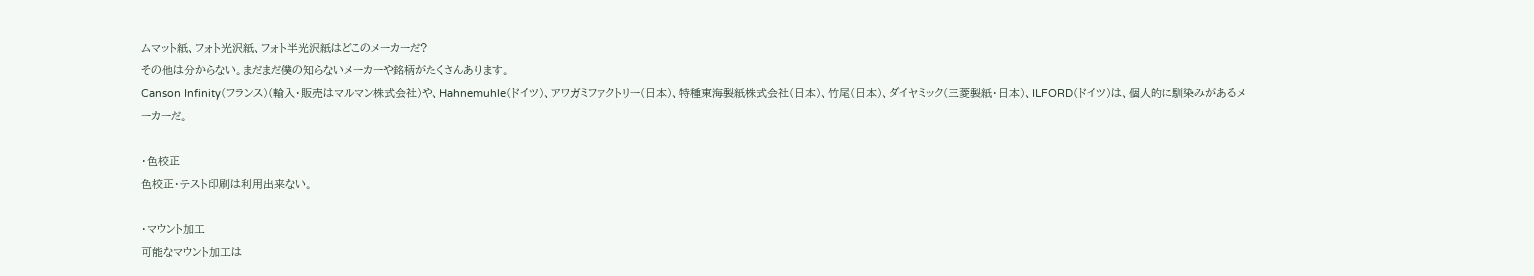ムマット紙、フォト光沢紙、フォト半光沢紙はどこのメーカーだ?
その他は分からない。まだまだ僕の知らないメーカーや銘柄がたくさんあります。
Canson Infinity(フランス)(輸入・販売はマルマン株式会社)や、Hahnemuhle(ドイツ)、アワガミファクトリー(日本)、特種東海製紙株式会社(日本)、竹尾(日本)、ダイヤミック(三菱製紙・日本)、ILFORD(ドイツ)は、個人的に馴染みがあるメーカーだ。

・色校正
色校正・テスト印刷は利用出来ない。

・マウント加工
可能なマウント加工は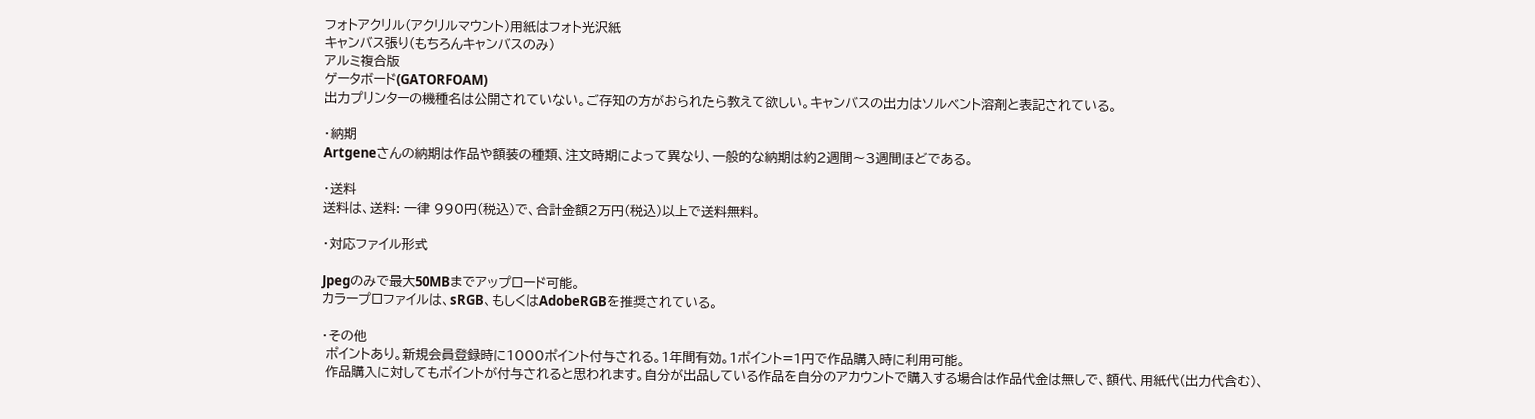フォトアクリル(アクリルマウント)用紙はフォト光沢紙
キャンバス張り(もちろんキャンバスのみ)
アルミ複合版
ゲータボード(GATORFOAM)
出力プリンターの機種名は公開されていない。ご存知の方がおられたら教えて欲しい。キャンバスの出力はソルベント溶剤と表記されている。

・納期
Artgeneさんの納期は作品や額装の種類、注文時期によって異なり、一般的な納期は約2週間〜3週間ほどである。

・送料
送料は、送料: 一律 990円(税込)で、合計金額2万円(税込)以上で送料無料。

・対応ファイル形式

Jpegのみで最大50MBまでアップロード可能。
カラープロファイルは、sRGB、もしくはAdobeRGBを推奨されている。

・その他
 ポイントあり。新規会員登録時に1000ポイント付与される。1年間有効。1ポイント=1円で作品購入時に利用可能。
 作品購入に対してもポイントが付与されると思われます。自分が出品している作品を自分のアカウントで購入する場合は作品代金は無しで、額代、用紙代(出力代含む)、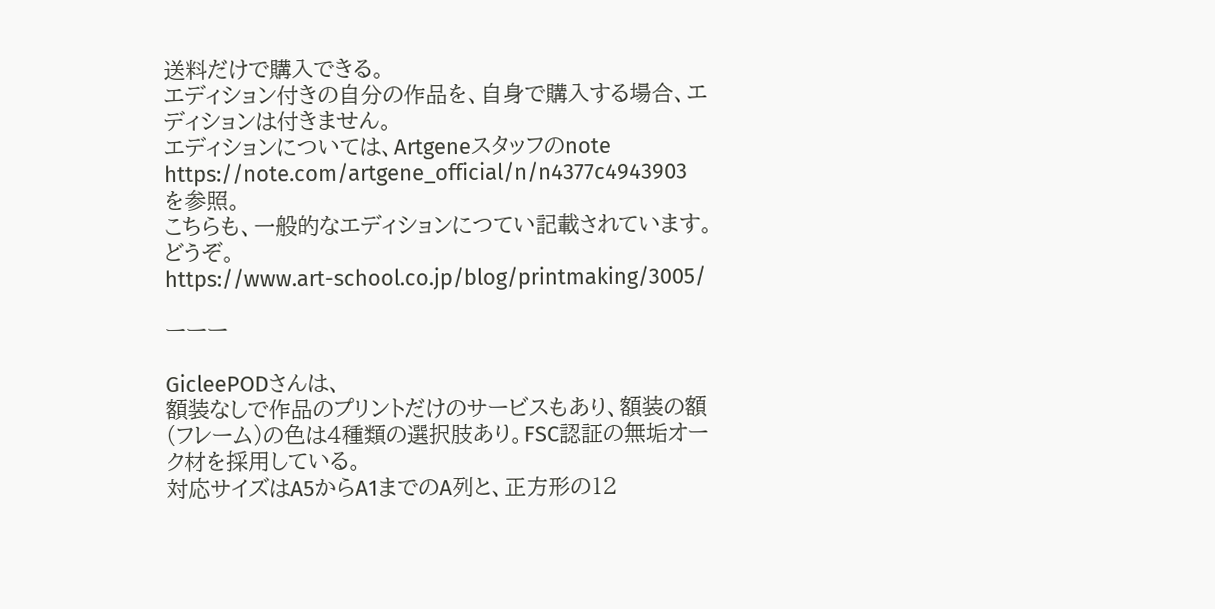送料だけで購入できる。
エディション付きの自分の作品を、自身で購入する場合、エディションは付きません。
エディションについては、Artgeneスタッフのnote
https://note.com/artgene_official/n/n4377c4943903
を参照。
こちらも、一般的なエディションにつてい記載されています。どうぞ。
https://www.art-school.co.jp/blog/printmaking/3005/

ーーー

GicleePODさんは、
額装なしで作品のプリントだけのサービスもあり、額装の額(フレーム)の色は4種類の選択肢あり。FSC認証の無垢オーク材を採用している。
対応サイズはA5からA1までのA列と、正方形の12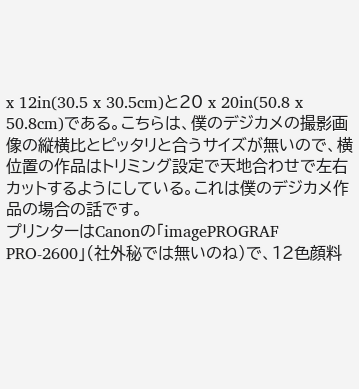x 12in(30.5 x 30.5cm)と20 x 20in(50.8 x 50.8cm)である。こちらは、僕のデジカメの撮影画像の縦横比とピッタリと合うサイズが無いので、横位置の作品はトリミング設定で天地合わせで左右カットするようにしている。これは僕のデジカメ作品の場合の話です。
プリンターはCanonの「imagePROGRAF PRO-2600」(社外秘では無いのね)で、12色顔料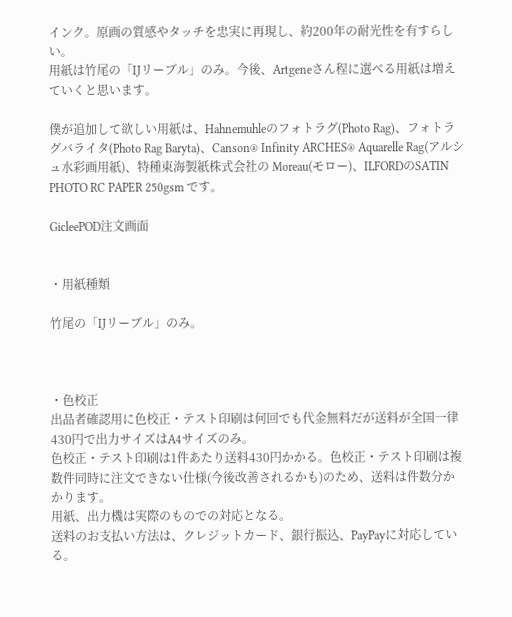インク。原画の質感やタッチを忠実に再現し、約200年の耐光性を有すらしい。
用紙は竹尾の「IJリーブル」のみ。今後、Artgeneさん程に選べる用紙は増えていくと思います。

僕が追加して欲しい用紙は、Hahnemuhleのフォトラグ(Photo Rag)、フォトラグバライタ(Photo Rag Baryta)、Canson® Infinity ARCHES® Aquarelle Rag(アルシュ水彩画用紙)、特種東海製紙株式会社の Moreau(モロー)、ILFORDのSATIN PHOTO RC PAPER 250gsm です。

GicleePOD注文画面


・用紙種類

竹尾の「IJリーブル」のみ。



・色校正
出品者確認用に色校正・テスト印刷は何回でも代金無料だが送料が全国一律430円で出力サイズはA4サイズのみ。
色校正・テスト印刷は1件あたり送料430円かかる。色校正・テスト印刷は複数件同時に注文できない仕様(今後改善されるかも)のため、送料は件数分かかります。
用紙、出力機は実際のものでの対応となる。
送料のお支払い方法は、クレジットカード、銀行振込、PayPayに対応している。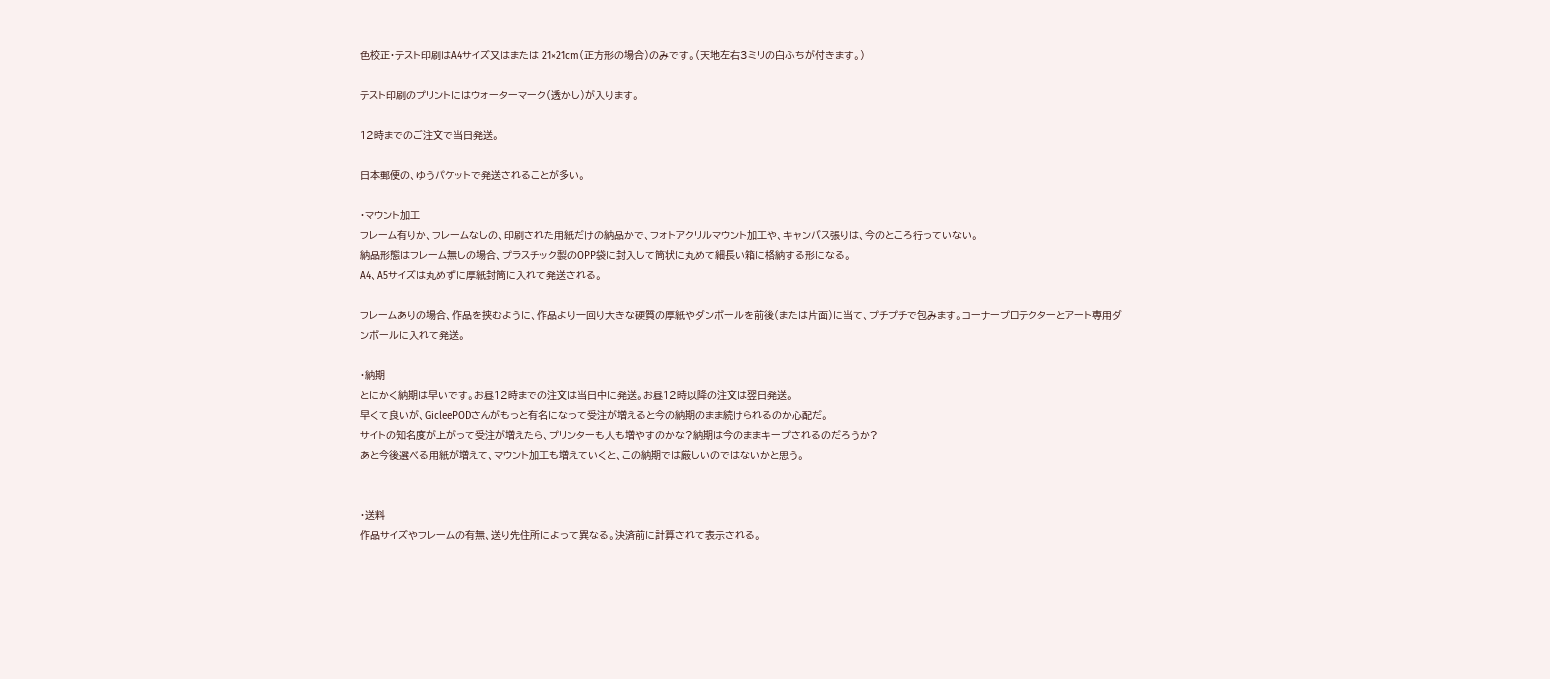色校正・テスト印刷はA4サイズ又はまたは 21×21cm(正方形の場合)のみです。(天地左右3ミリの白ふちが付きます。)

テスト印刷のプリントにはウォーターマーク(透かし)が入ります。

12時までのご注文で当日発送。

日本郵便の、ゆうパケットで発送されることが多い。

・マウント加工
フレーム有りか、フレームなしの、印刷された用紙だけの納品かで、フォトアクリルマウント加工や、キャンバス張りは、今のところ行っていない。
納品形態はフレーム無しの場合、プラスチック製のOPP袋に封入して筒状に丸めて細長い箱に格納する形になる。
A4、A5サイズは丸めずに厚紙封筒に入れて発送される。

フレームありの場合、作品を挟むように、作品より一回り大きな硬質の厚紙やダンボールを前後(または片面)に当て、プチプチで包みます。コーナープロテクターとアート専用ダンボールに入れて発送。

・納期
とにかく納期は早いです。お昼12時までの注文は当日中に発送。お昼12時以降の注文は翌日発送。
早くて良いが、GicleePODさんがもっと有名になって受注が増えると今の納期のまま続けられるのか心配だ。
サイトの知名度が上がって受注が増えたら、プリンターも人も増やすのかな?納期は今のままキープされるのだろうか?
あと今後選べる用紙が増えて、マウント加工も増えていくと、この納期では厳しいのではないかと思う。


・送料
作品サイズやフレームの有無、送り先住所によって異なる。決済前に計算されて表示される。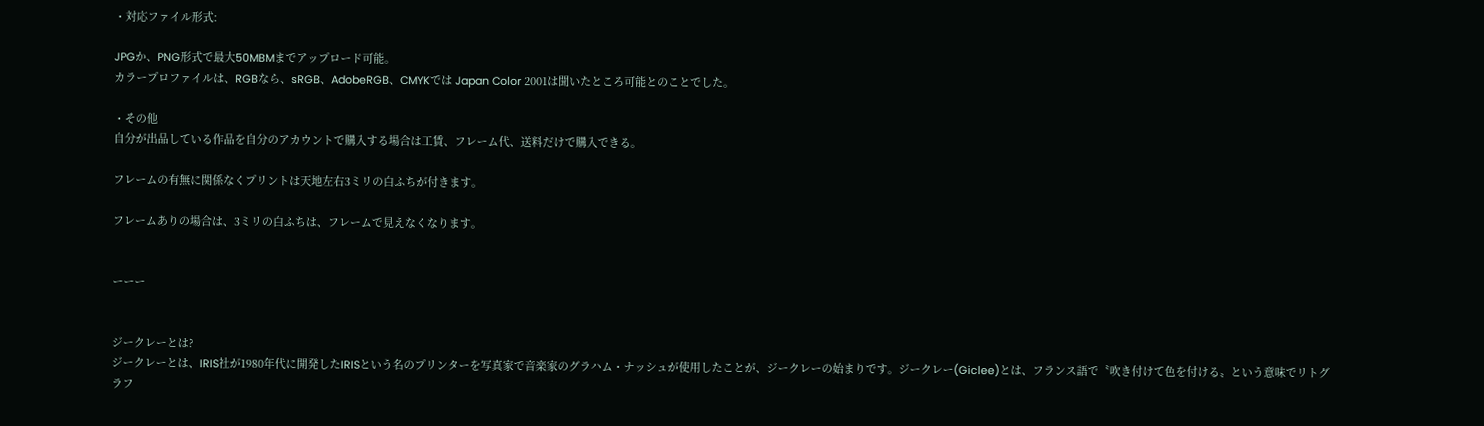・対応ファイル形式:

JPGか、PNG形式で最大50MBMまでアップロード可能。
カラープロファイルは、RGBなら、sRGB、AdobeRGB、CMYKでは Japan Color 2001は聞いたところ可能とのことでした。

・その他
自分が出品している作品を自分のアカウントで購入する場合は工賃、フレーム代、送料だけで購入できる。

フレームの有無に関係なくプリントは天地左右3ミリの白ふちが付きます。

フレームありの場合は、3ミリの白ふちは、フレームで見えなくなります。


ーーー


ジークレーとは?
ジークレーとは、IRIS社が1980年代に開発したIRISという名のプリンターを写真家で音楽家のグラハム・ナッシュが使用したことが、ジークレーの始まりです。ジークレー(Giclee)とは、フランス語で〝吹き付けて色を付ける〟という意味でリトグラフ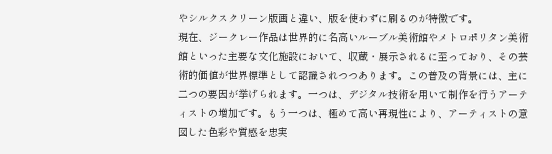やシルクスクリーン版画と違い、版を使わずに刷るのが特徴です。
現在、ジークレー作品は世界的に名高いルーブル美術館やメトロポリタン美術館といった主要な文化施設において、収蔵・展示されるに至っており、その芸術的価値が世界標準として認識されつつあります。この普及の背景には、主に二つの要因が挙げられます。一つは、デジタル技術を用いて制作を行うアーティストの増加です。もう一つは、極めて高い再現性により、アーティストの意図した色彩や質感を忠実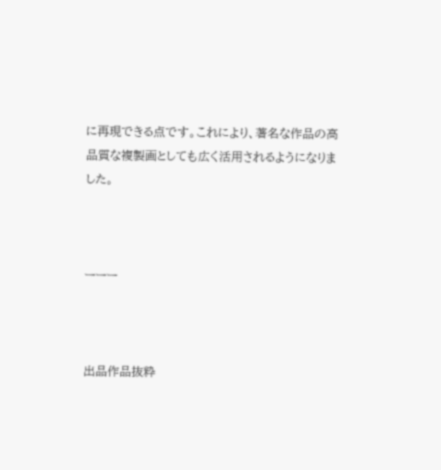に再現できる点です。これにより、著名な作品の高品質な複製画としても広く活用されるようになりました。



ーーー



出品作品抜粋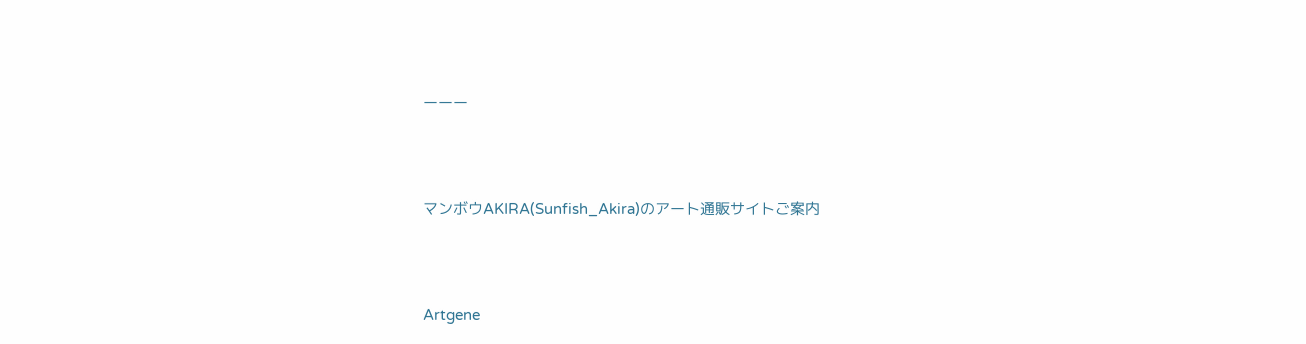ーーー



マンボウAKIRA(Sunfish_Akira)のアート通販サイトご案内



Artgene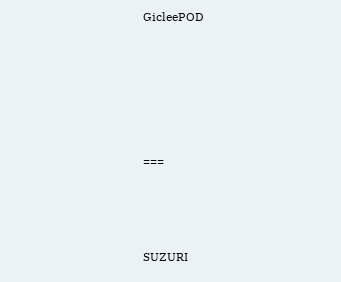GicleePOD





===



SUZURI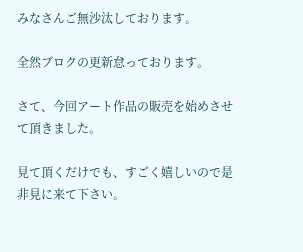みなさんご無沙汰しております。

全然ブロクの更新怠っております。

さて、今回アート作品の販売を始めさせて頂きました。

見て頂くだけでも、すごく嬉しいので是非見に来て下さい。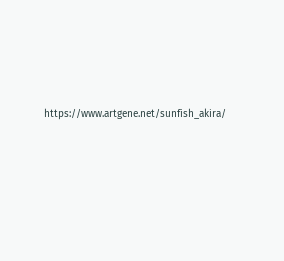https://www.artgene.net/sunfish_akira/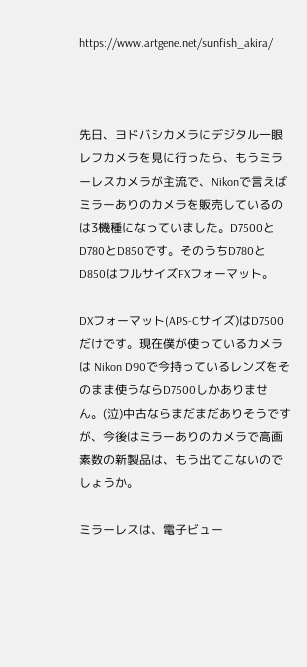https://www.artgene.net/sunfish_akira/



先日、ヨドバシカメラにデジタル一眼レフカメラを見に行ったら、もうミラーレスカメラが主流で、Nikonで言えばミラーありのカメラを販売しているのは3機種になっていました。D7500とD780とD850です。そのうちD780とD850はフルサイズFXフォーマット。

DXフォーマット(APS-Cサイズ)はD7500だけです。現在僕が使っているカメラは Nikon D90で今持っているレンズをそのまま使うならD7500しかありません。(泣)中古ならまだまだありそうですが、今後はミラーありのカメラで高画素数の新製品は、もう出てこないのでしょうか。

ミラーレスは、電子ビュー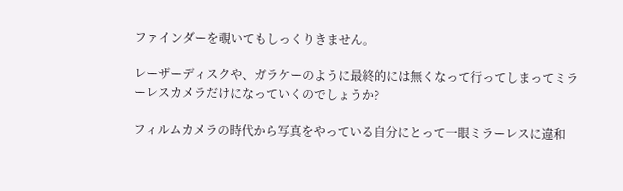ファインダーを覗いてもしっくりきません。

レーザーディスクや、ガラケーのように最終的には無くなって行ってしまってミラーレスカメラだけになっていくのでしょうか?

フィルムカメラの時代から写真をやっている自分にとって一眼ミラーレスに違和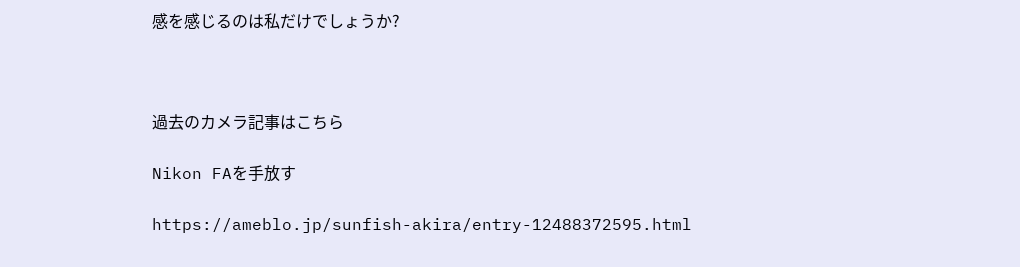感を感じるのは私だけでしょうか?



過去のカメラ記事はこちら

Nikon FAを手放す

https://ameblo.jp/sunfish-akira/entry-12488372595.html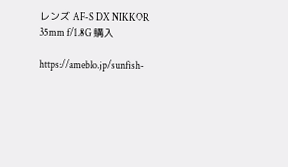レンズ AF-S DX NIKKOR 35mm f/1.8G 購入

https://ameblo.jp/sunfish-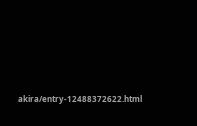akira/entry-12488372622.html